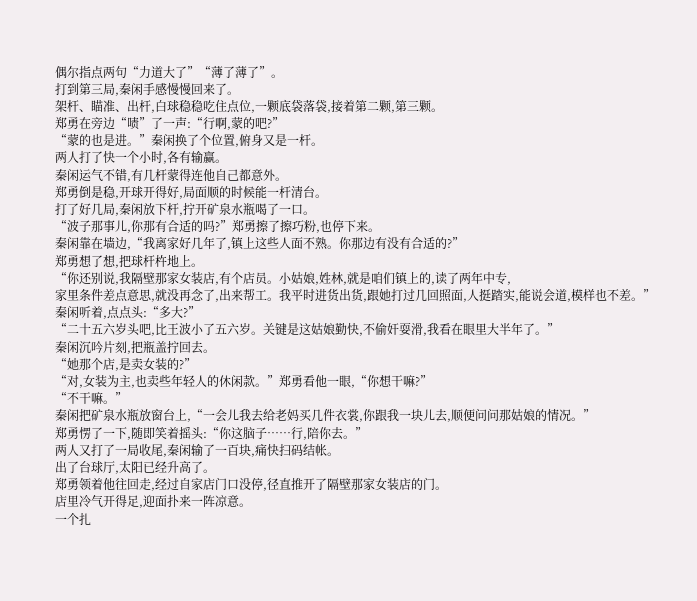偶尔指点两句“力道大了”“薄了薄了”。
打到第三局,秦闲手感慢慢回来了。
架杆、瞄准、出杆,白球稳稳吃住点位,一颗底袋落袋,接着第二颗,第三颗。
郑勇在旁边“啧”了一声:“行啊,蒙的吧?”
“蒙的也是进。”秦闲换了个位置,俯身又是一杆。
两人打了快一个小时,各有输赢。
秦闲运气不错,有几杆蒙得连他自己都意外。
郑勇倒是稳,开球开得好,局面顺的时候能一杆清台。
打了好几局,秦闲放下杆,拧开矿泉水瓶喝了一口。
“波子那事儿,你那有合适的吗?”郑勇擦了擦巧粉,也停下来。
秦闲靠在墙边,“我离家好几年了,镇上这些人面不熟。你那边有没有合适的?”
郑勇想了想,把球杆杵地上。
“你还别说,我隔壁那家女装店,有个店员。小姑娘,姓林,就是咱们镇上的,读了两年中专,
家里条件差点意思,就没再念了,出来帮工。我平时进货出货,跟她打过几回照面,人挺踏实,能说会道,模样也不差。”
秦闲听着,点点头:“多大?”
“二十五六岁头吧,比王波小了五六岁。关键是这姑娘勤快,不偷奸耍滑,我看在眼里大半年了。”
秦闲沉吟片刻,把瓶盖拧回去。
“她那个店,是卖女装的?”
“对,女装为主,也卖些年轻人的休闲款。”郑勇看他一眼,“你想干嘛?”
“不干嘛。”
秦闲把矿泉水瓶放窗台上,“一会儿我去给老妈买几件衣裳,你跟我一块儿去,顺便问问那姑娘的情况。”
郑勇愣了一下,随即笑着摇头:“你这脑子……行,陪你去。”
两人又打了一局收尾,秦闲输了一百块,痛快扫码结帐。
出了台球厅,太阳已经升高了。
郑勇领着他往回走,经过自家店门口没停,径直推开了隔壁那家女装店的门。
店里冷气开得足,迎面扑来一阵凉意。
一个扎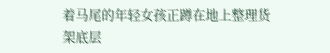着马尾的年轻女孩正蹲在地上整理货架底层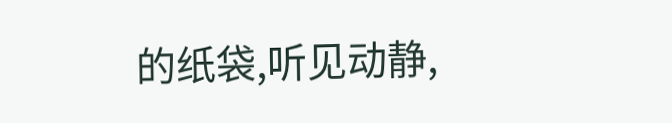的纸袋,听见动静,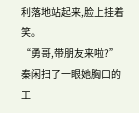利落地站起来,脸上挂着笑。
“勇哥,带朋友来啦?”
秦闲扫了一眼她胸口的工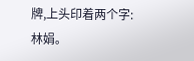牌,上头印着两个字:
林娟。